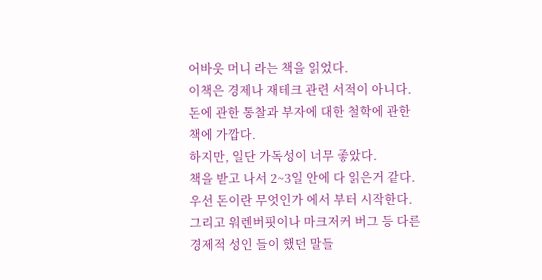어바웃 머니 라는 책을 읽었다.
이책은 경제나 재테크 관련 서적이 아니다. 돈에 관한 통찰과 부자에 대한 철학에 관한 책에 가깝다.
하지만, 일단 가독성이 너무 좋았다.
책을 받고 나서 2~3일 안에 다 읽은거 같다.
우선 돈이란 무엇인가 에서 부터 시작한다. 그리고 워렌버핏이나 마크저커 버그 등 다른 경제적 성인 들이 했던 말들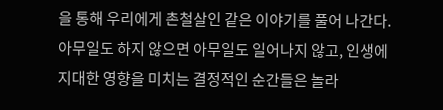을 통해 우리에게 촌철살인 같은 이야기를 풀어 나간다.
아무일도 하지 않으면 아무일도 일어나지 않고, 인생에 지대한 영향을 미치는 결정적인 순간들은 놀라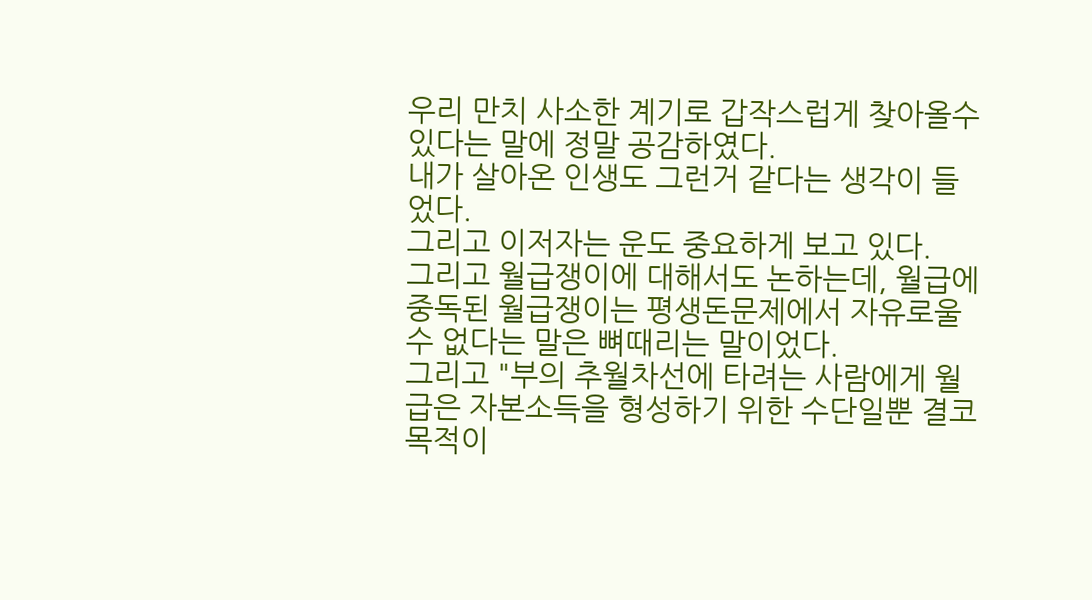우리 만치 사소한 계기로 갑작스럽게 찾아올수 있다는 말에 정말 공감하였다.
내가 살아온 인생도 그런거 같다는 생각이 들었다.
그리고 이저자는 운도 중요하게 보고 있다.
그리고 월급쟁이에 대해서도 논하는데, 월급에 중독된 월급쟁이는 평생돈문제에서 자유로울수 없다는 말은 뼈때리는 말이었다.
그리고 "부의 추월차선에 타려는 사람에게 월급은 자본소득을 형성하기 위한 수단일뿐 결코 목적이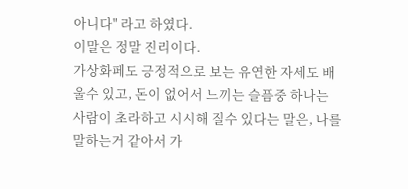아니다" 라고 하였다.
이말은 정말 진리이다.
가상화페도 긍정적으로 보는 유연한 자세도 배울수 있고, 돈이 없어서 느끼는 슬픔중 하나는 사람이 초라하고 시시해 질수 있다는 말은, 나를 말하는거 같아서 가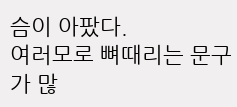슴이 아팠다.
여러모로 뼈때리는 문구 가 많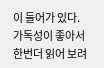이 들어가 있다.
가독성이 좋아서 한번더 읽어 보려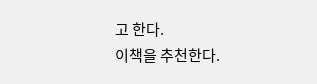고 한다.
이책을 추천한다.